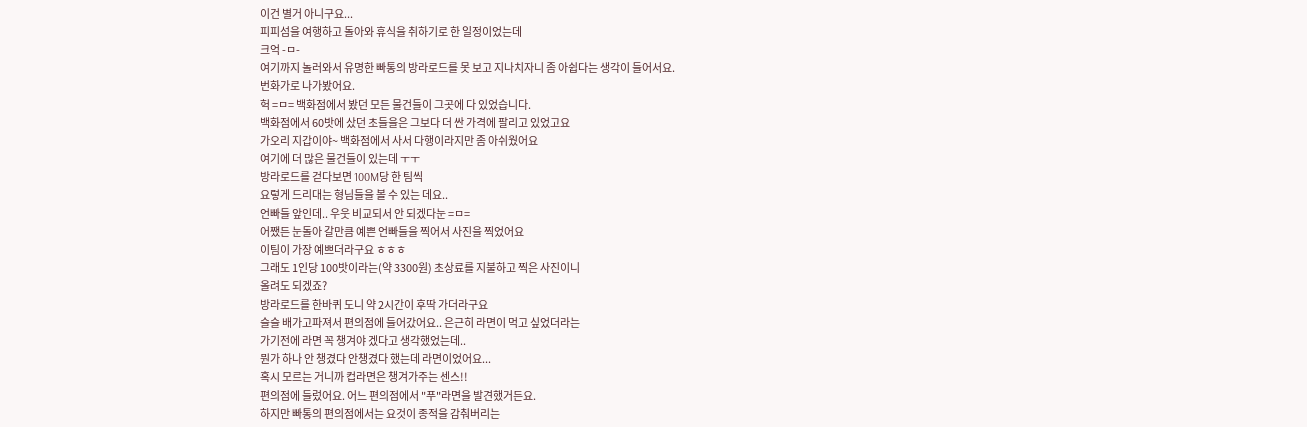이건 별거 아니구요...
피피섬을 여행하고 돌아와 휴식을 취하기로 한 일정이었는데
크억 -ㅁ-
여기까지 놀러와서 유명한 빠통의 방라로드를 못 보고 지나치자니 좀 아쉽다는 생각이 들어서요.
번화가로 나가봤어요.
헉 =ㅁ= 백화점에서 봤던 모든 물건들이 그곳에 다 있었습니다.
백화점에서 60밧에 샀던 초들을은 그보다 더 싼 가격에 팔리고 있었고요
가오리 지갑이야~ 백화점에서 사서 다행이라지만 좀 아쉬웠어요
여기에 더 많은 물건들이 있는데 ㅜㅜ
방라로드를 걷다보면 100M당 한 팀씩
요렇게 드리대는 형님들을 볼 수 있는 데요..
언빠들 앞인데.. 우웃 비교되서 안 되겠다눈 =ㅁ=
어쨌든 눈돌아 갈만큼 예쁜 언빠들을 찍어서 사진을 찍었어요
이팀이 가장 예쁘더라구요 ㅎㅎㅎ
그래도 1인당 100밧이라는(약 3300원) 초상료를 지불하고 찍은 사진이니
올려도 되겠죠?
방라로드를 한바퀴 도니 약 2시간이 후딱 가더라구요
슬슬 배가고파져서 편의점에 들어갔어요.. 은근히 라면이 먹고 싶었더라는
가기전에 라면 꼭 챙겨야 겠다고 생각했었는데..
뭔가 하나 안 챙겼다 안챙겼다 했는데 라면이었어요...
혹시 모르는 거니까 컵라면은 챙겨가주는 센스!!
편의점에 들렀어요. 어느 편의점에서 "푸"라면을 발견했거든요.
하지만 빠통의 편의점에서는 요것이 종적을 감춰버리는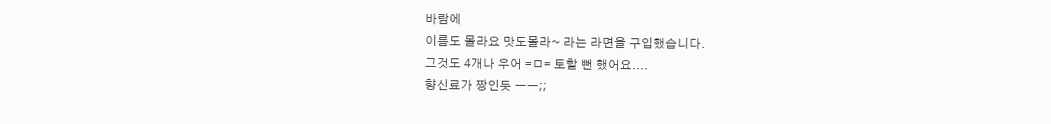바람에
이름도 몰라요 맛도몰라~ 라는 라면을 구입했습니다.
그것도 4개나 우어 =ㅁ= 토할 뻔 했어요....
향신료가 짱인듯 ㅡㅡ;;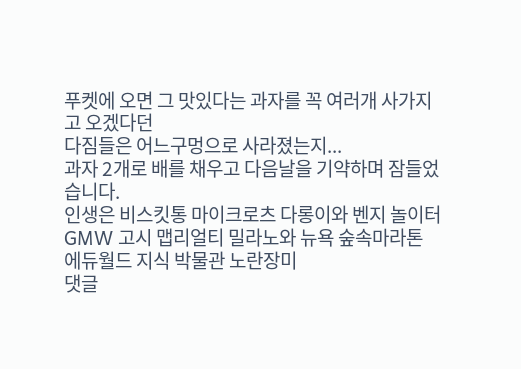푸켓에 오면 그 맛있다는 과자를 꼭 여러개 사가지고 오겠다던
다짐들은 어느구멍으로 사라졌는지...
과자 2개로 배를 채우고 다음날을 기약하며 잠들었습니다.
인생은 비스킷통 마이크로츠 다롱이와 벤지 놀이터 GMW 고시 맵리얼티 밀라노와 뉴욕 숲속마라톤 에듀월드 지식 박물관 노란장미
댓글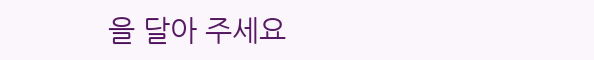을 달아 주세요